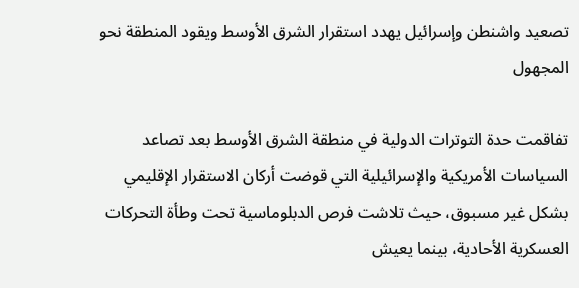تصعيد واشنطن وإسرائيل يهدد استقرار الشرق الأوسط ويقود المنطقة نحو المجهول

تفاقمت حدة التوترات الدولية في منطقة الشرق الأوسط بعد تصاعد السياسات الأمريكية والإسرائيلية التي قوضت أركان الاستقرار الإقليمي بشكل غير مسبوق، حيث تلاشت فرص الدبلوماسية تحت وطأة التحركات العسكرية الأحادية، بينما يعيش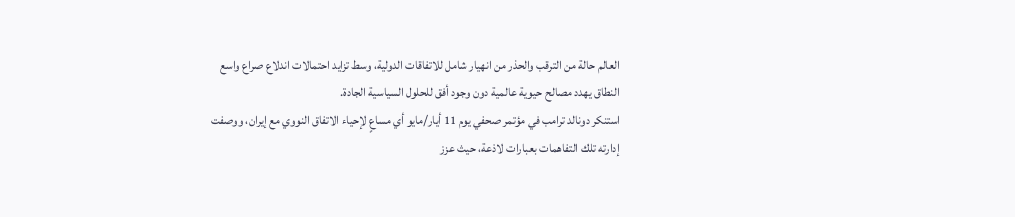العالم حالة من الترقب والحذر من انهيار شامل للاتفاقات الدولية، وسط تزايد احتمالات اندلاع صراع واسع النطاق يهدد مصالح حيوية عالمية دون وجود أفق للحلول السياسية الجادة.
استنكر دونالد ترامب في مؤتمر صحفي يوم 11 أيار/مايو أي مساعٍ لإحياء الاتفاق النووي مع إيران، ووصفت إدارته تلك التفاهمات بعبارات لاذعة، حيث عزز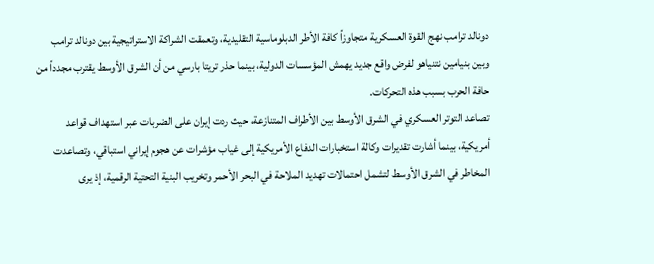دونالد ترامب نهج القوة العسكرية متجاوزاً كافة الأطر الدبلوماسية التقليدية، وتعمقت الشراكة الاستراتيجية بين دونالد ترامب وبين بنيامين نتنياهو لفرض واقع جديد يهمش المؤسسات الدولية، بينما حذر تريتا بارسي من أن الشرق الأوسط يقترب مجدداً من حافة الحرب بسبب هذه التحركات.
تصاعد التوتر العسكري في الشرق الأوسط بين الأطراف المتنازعة، حيث ردت إيران على الضربات عبر استهداف قواعد أمريكية، بينما أشارت تقديرات وكالة استخبارات الدفاع الأمريكية إلى غياب مؤشرات عن هجوم إيراني استباقي، وتصاعدت المخاطر في الشرق الأوسط لتشمل احتمالات تهديد الملاحة في البحر الأحمر وتخريب البنية التحتية الرقمية، إذ يرى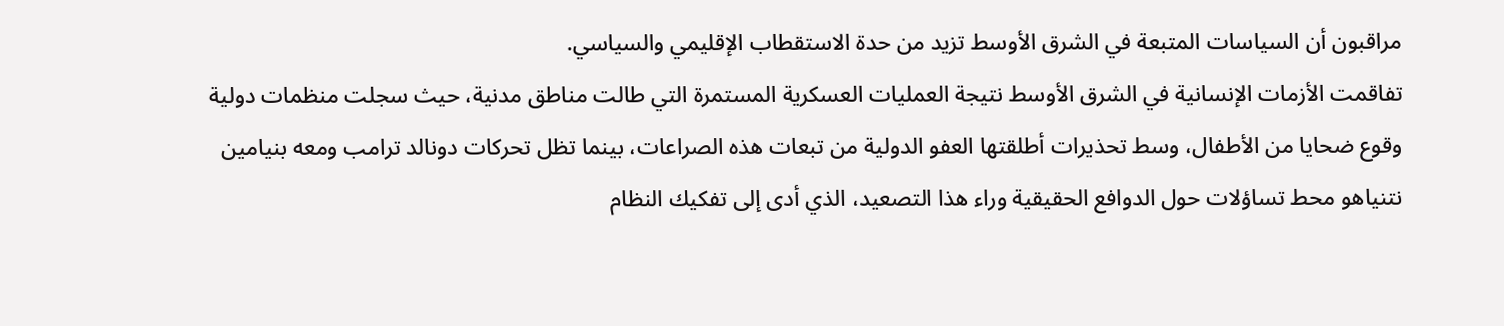مراقبون أن السياسات المتبعة في الشرق الأوسط تزيد من حدة الاستقطاب الإقليمي والسياسي.
تفاقمت الأزمات الإنسانية في الشرق الأوسط نتيجة العمليات العسكرية المستمرة التي طالت مناطق مدنية، حيث سجلت منظمات دولية وقوع ضحايا من الأطفال، وسط تحذيرات أطلقتها العفو الدولية من تبعات هذه الصراعات، بينما تظل تحركات دونالد ترامب ومعه بنيامين نتنياهو محط تساؤلات حول الدوافع الحقيقية وراء هذا التصعيد، الذي أدى إلى تفكيك النظام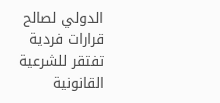الدولي لصالح قرارات فردية تفتقر للشرعية القانونية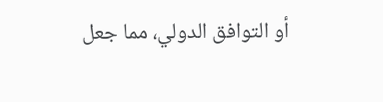أو التوافق الدولي، مما جعل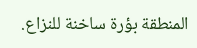المنطقة بؤرة ساخنة للنزاع.